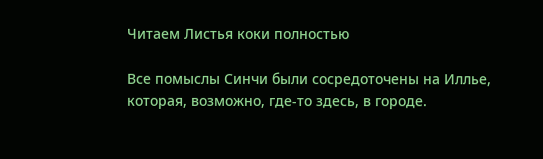Читаем Листья коки полностью

Все помыслы Синчи были сосредоточены на Иллье, которая, возможно, где-то здесь, в городе.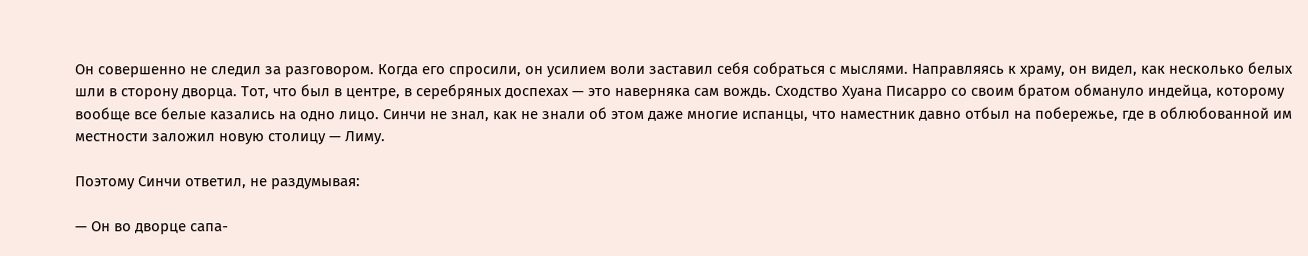Он совершенно не следил за разговором. Когда его спросили, он усилием воли заставил себя собраться с мыслями. Направляясь к храму, он видел, как несколько белых шли в сторону дворца. Тот, что был в центре, в серебряных доспехах — это наверняка сам вождь. Сходство Хуана Писарро со своим братом обмануло индейца, которому вообще все белые казались на одно лицо. Синчи не знал, как не знали об этом даже многие испанцы, что наместник давно отбыл на побережье, где в облюбованной им местности заложил новую столицу — Лиму.

Поэтому Синчи ответил, не раздумывая:

— Он во дворце сапа-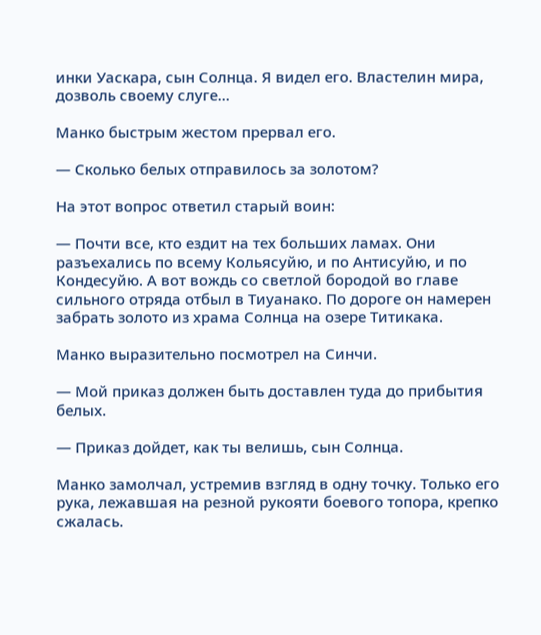инки Уаскара, сын Солнца. Я видел его. Властелин мира, дозволь своему слуге…

Манко быстрым жестом прервал его.

— Сколько белых отправилось за золотом?

На этот вопрос ответил старый воин:

— Почти все, кто ездит на тех больших ламах. Они разъехались по всему Кольясуйю, и по Антисуйю, и по Кондесуйю. А вот вождь со светлой бородой во главе сильного отряда отбыл в Тиуанако. По дороге он намерен забрать золото из храма Солнца на озере Титикака.

Манко выразительно посмотрел на Синчи.

— Мой приказ должен быть доставлен туда до прибытия белых.

— Приказ дойдет, как ты велишь, сын Солнца.

Манко замолчал, устремив взгляд в одну точку. Только его рука, лежавшая на резной рукояти боевого топора, крепко сжалась.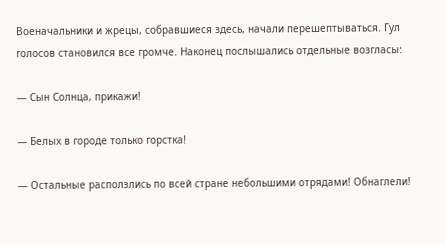Военачальники и жрецы, собравшиеся здесь, начали перешептываться. Гул голосов становился все громче. Наконец послышались отдельные возгласы:

— Сын Солнца, прикажи!

— Белых в городе только горстка!

— Остальные расползлись по всей стране небольшими отрядами! Обнаглели!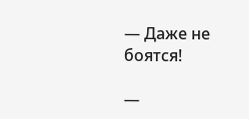— Даже не боятся!

—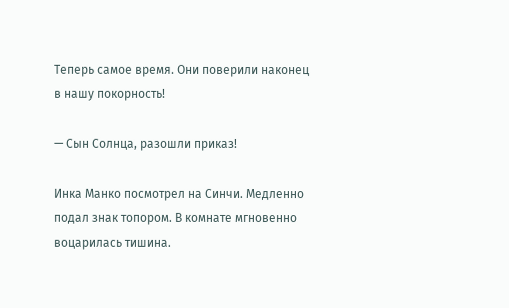Теперь самое время. Они поверили наконец в нашу покорность!

— Сын Солнца, разошли приказ!

Инка Манко посмотрел на Синчи. Медленно подал знак топором. В комнате мгновенно воцарилась тишина.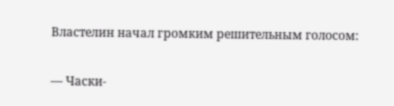Властелин начал громким решительным голосом:

— Часки-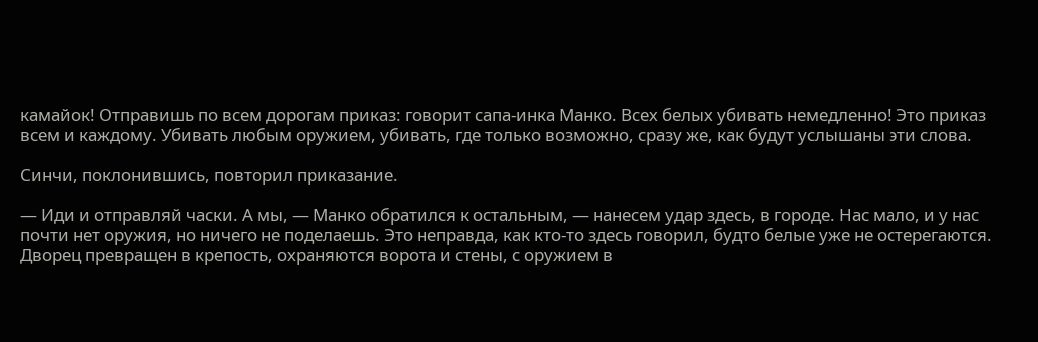камайок! Отправишь по всем дорогам приказ: говорит сапа-инка Манко. Всех белых убивать немедленно! Это приказ всем и каждому. Убивать любым оружием, убивать, где только возможно, сразу же, как будут услышаны эти слова.

Синчи, поклонившись, повторил приказание.

— Иди и отправляй часки. А мы, — Манко обратился к остальным, — нанесем удар здесь, в городе. Нас мало, и у нас почти нет оружия, но ничего не поделаешь. Это неправда, как кто-то здесь говорил, будто белые уже не остерегаются. Дворец превращен в крепость, охраняются ворота и стены, с оружием в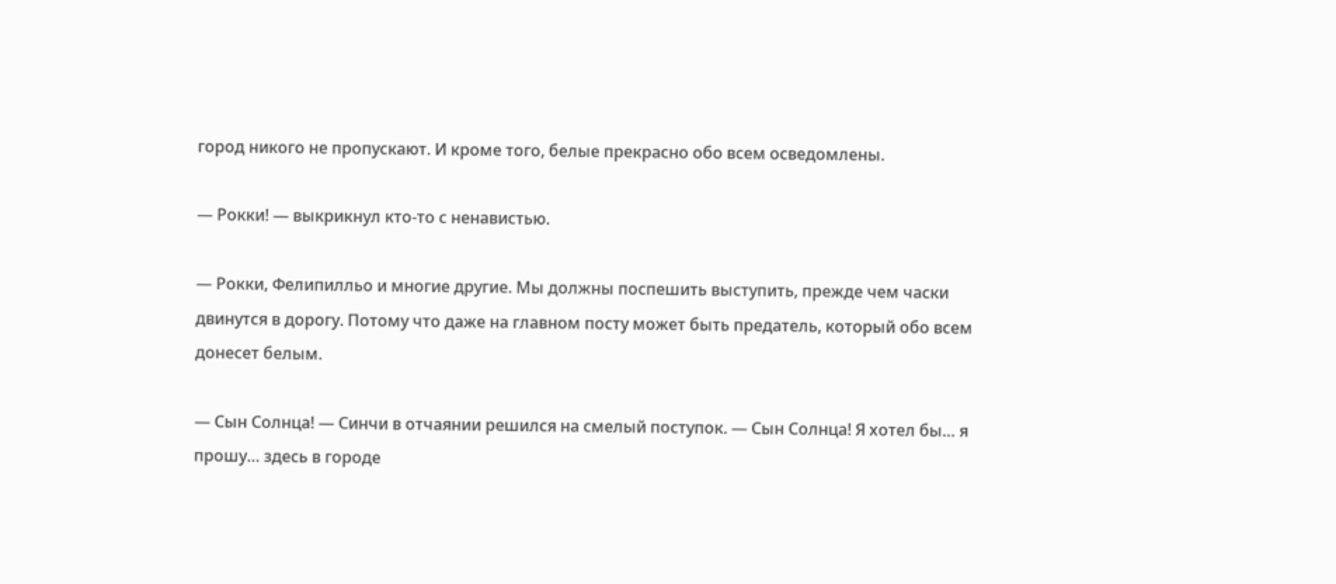город никого не пропускают. И кроме того, белые прекрасно обо всем осведомлены.

— Рокки! — выкрикнул кто-то с ненавистью.

— Рокки, Фелипилльо и многие другие. Мы должны поспешить выступить, прежде чем часки двинутся в дорогу. Потому что даже на главном посту может быть предатель, который обо всем донесет белым.

— Сын Солнца! — Синчи в отчаянии решился на смелый поступок. — Сын Солнца! Я хотел бы… я прошу… здесь в городе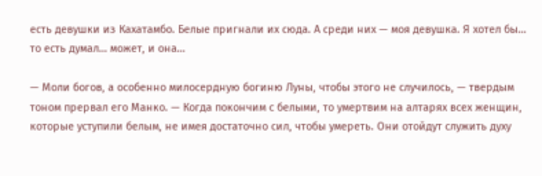есть девушки из Кахатамбо. Белые пригнали их сюда. А среди них — моя девушка. Я хотел бы… то есть думал… может, и она…

— Моли богов, а особенно милосердную богиню Луны, чтобы этого не случилось, — твердым тоном прервал его Манко. — Когда покончим с белыми, то умертвим на алтарях всех женщин, которые уступили белым, не имея достаточно сил, чтобы умереть. Они отойдут служить духу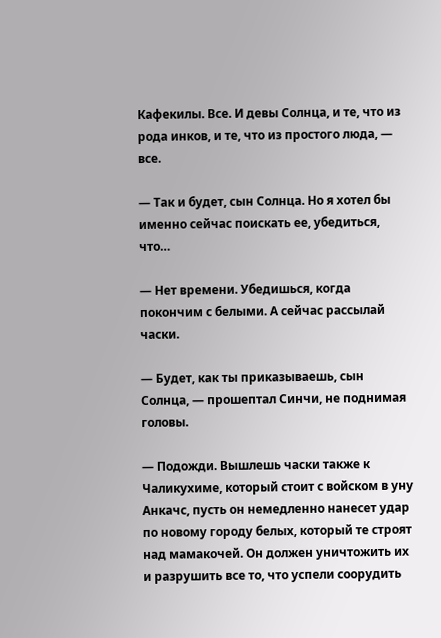Кафекилы. Все. И девы Солнца, и те, что из рода инков, и те, что из простого люда, — все.

— Так и будет, сын Солнца. Но я хотел бы именно сейчас поискать ее, убедиться, что…

— Нет времени. Убедишься, когда покончим с белыми. А сейчас рассылай часки.

— Будет, как ты приказываешь, сын Солнца, — прошептал Синчи, не поднимая головы.

— Подожди. Вышлешь часки также к Чаликухиме, который стоит с войском в уну Анкачс, пусть он немедленно нанесет удар по новому городу белых, который те строят над мамакочей. Он должен уничтожить их и разрушить все то, что успели соорудить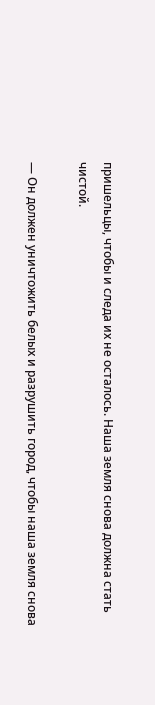пришельцы, чтобы и следа их не осталось. Наша земля снова должна стать чистой.

— Он должен уничтожить белых и разрушить город, чтобы наша земля снова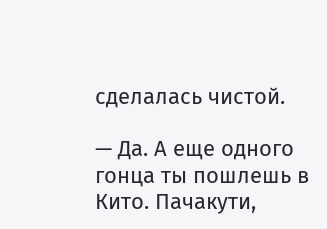сделалась чистой.

— Да. А еще одного гонца ты пошлешь в Кито. Пачакути,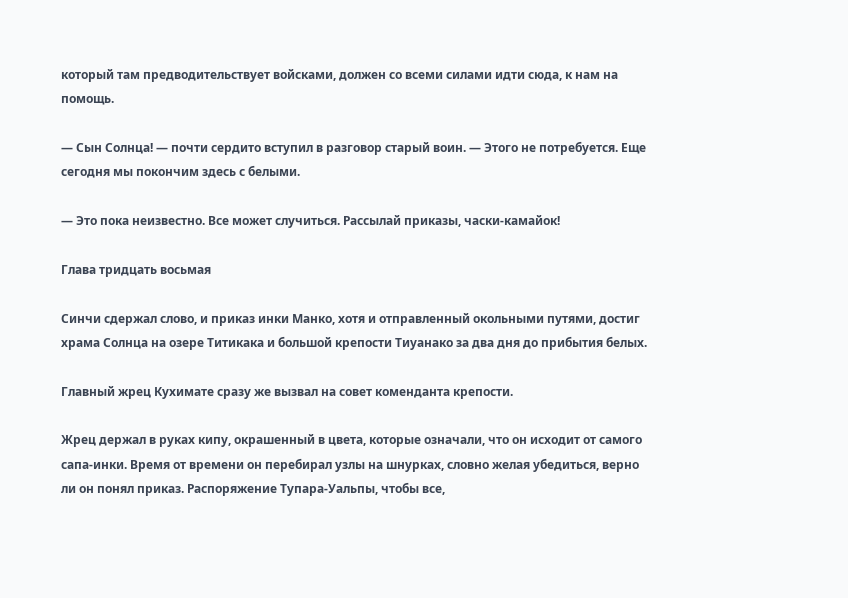который там предводительствует войсками, должен со всеми силами идти сюда, к нам на помощь.

— Сын Солнца! — почти сердито вступил в разговор старый воин. — Этого не потребуется. Еще сегодня мы покончим здесь с белыми.

— Это пока неизвестно. Все может случиться. Рассылай приказы, часки-камайок!

Глава тридцать восьмая

Синчи сдержал слово, и приказ инки Манко, хотя и отправленный окольными путями, достиг храма Солнца на озере Титикака и большой крепости Тиуанако за два дня до прибытия белых.

Главный жрец Кухимате сразу же вызвал на совет коменданта крепости.

Жрец держал в руках кипу, окрашенный в цвета, которые означали, что он исходит от самого сапа-инки. Время от времени он перебирал узлы на шнурках, словно желая убедиться, верно ли он понял приказ. Распоряжение Тупара-Уальпы, чтобы все,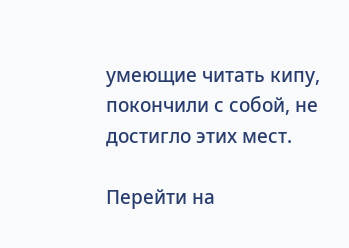умеющие читать кипу, покончили с собой, не достигло этих мест.

Перейти на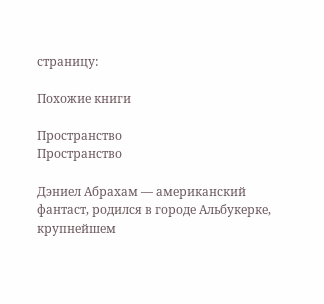страницу:

Похожие книги

Пространство
Пространство

Дэниел Абрахам — американский фантаст, родился в городе Альбукерке, крупнейшем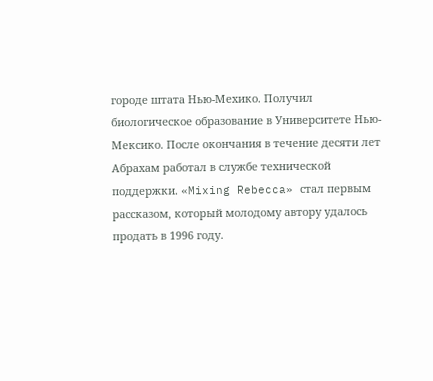городе штата Нью-Мехико. Получил биологическое образование в Университете Нью-Мексико. После окончания в течение десяти лет Абрахам работал в службе технической поддержки. «Mixing Rebecca» стал первым рассказом, который молодому автору удалось продать в 1996 году.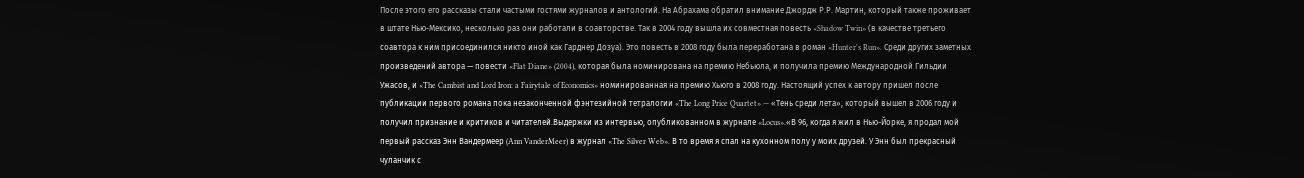После этого его рассказы стали частыми гостями журналов и антологий. На Абрахама обратил внимание Джордж Р.Р. Мартин, который также проживает в штате Нью-Мексико, несколько раз они работали в соавторстве. Так в 2004 году вышла их совместная повесть «Shadow Twin» (в качестве третьего соавтора к ним присоединился никто иной как Гарднер Дозуа). Это повесть в 2008 году была переработана в роман «Hunter's Run». Среди других заметных произведений автора — повести «Flat Diane» (2004), которая была номинирована на премию Небьюла, и получила премию Международной Гильдии Ужасов, и «The Cambist and Lord Iron: a Fairytale of Economics» номинированная на премию Хьюго в 2008 году. Настоящий успех к автору пришел после публикации первого романа пока незаконченной фэнтезийной тетралогии «The Long Price Quartet» — «Тень среди лета», который вышел в 2006 году и получил признание и критиков и читателей.Выдержки из интервью, опубликованном в журнале «Locus».«В 96, когда я жил в Нью-Йорке, я продал мой первый рассказ Энн Вандермеер (Ann VanderMeer) в журнал «The Silver Web». В то время я спал на кухонном полу у моих друзей. У Энн был прекрасный чуланчик с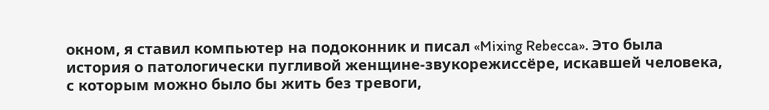окном, я ставил компьютер на подоконник и писал «Mixing Rebecca». Это была история о патологически пугливой женщине-звукорежиссёре, искавшей человека, с которым можно было бы жить без тревоги,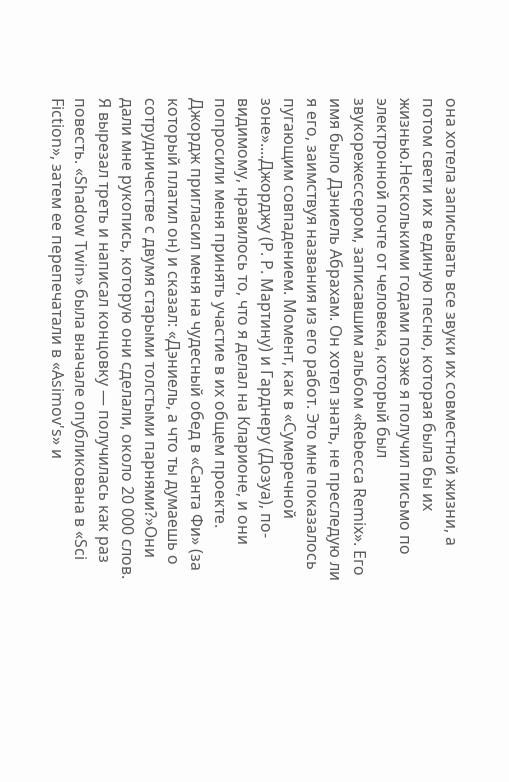она хотела записывать все звуки их совместной жизни, а потом свети их в единую песню, которая была бы их жизнью.Несколькими годами позже я получил письмо по электронной почте от человека, который был звукорежессером, записавшим альбом «Rebecca Remix». Его имя было Дэниель Абрахам. Он хотел знать, не преследую ли я его, заимствуя названия из его работ. Это мне показалось пугающим совпадением. Момент, как в «Сумеречной зоне»....Джорджу (Р. Р. Мартину) и Гарднеру (Дозуа), по-видимому, нравилось то, что я делал на Кларионе, и они попросили меня принять участие в их общем проекте. Джордж пригласил меня на чудесный обед в «Санта Фи» (за который платил он) и сказал: «Дэниель, а что ты думаешь о сотрудничестве с двумя старыми толстыми парнями?»Они дали мне рукопись, которую они сделали, около 20 000 слов. Я вырезал треть и написал концовку — получилась как раз повесть. «Shadow Twin» была вначале опубликована в «Sci Fiction», затем ее перепечатали в «Asimov's» и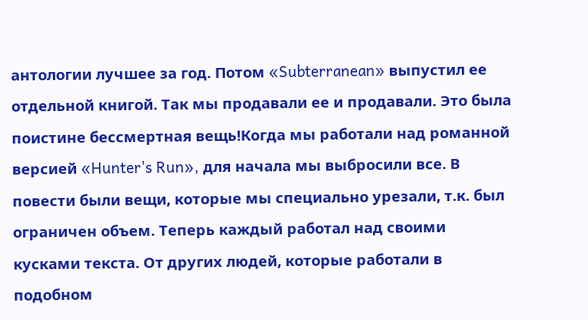антологии лучшее за год. Потом «Subterranean» выпустил ее отдельной книгой. Так мы продавали ее и продавали. Это была поистине бессмертная вещь!Когда мы работали над романной версией «Hunter's Run», для начала мы выбросили все. В повести были вещи, которые мы специально урезали, т.к. был ограничен объем. Теперь каждый работал над своими кусками текста. От других людей, которые работали в подобном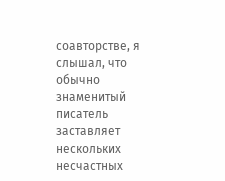соавторстве, я слышал, что обычно знаменитый писатель заставляет нескольких несчастных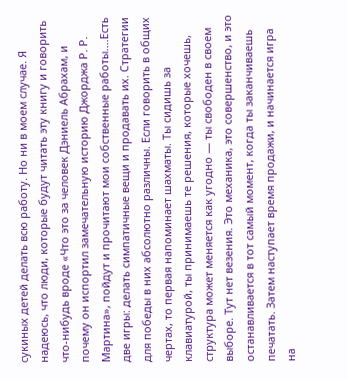сукиных детей делать всю работу. Но ни в моем случае. Я надеюсь, что люди, которые будут читать эту книгу и говорить что-нибудь вроде «Что это за человек Дэниель Абрахам, и почему он испортил замечательную историю Джорджа Р. Р. Мартина», пойдут и прочитают мои собственные работы....Есть две игры: делать симпатичные вещи и продавать их. Стратегии для победы в них абсолютно различны. Если говорить в общих чертах, то первая напоминает шахматы. Ты сидишь за клавиатурой, ты принимаешь те решения, которые хочешь, структура может меняется как угодно — ты свободен в своем выборе. Тут нет везения. Это механика, это совершенство, и это останавливается в тот самый момент, когда ты заканчиваешь печатать. Затем наступает время продажи, и начинается игра на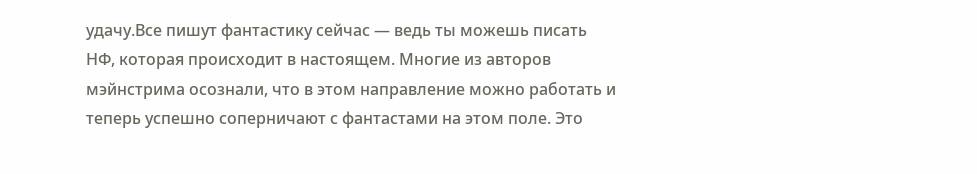удачу.Все пишут фантастику сейчас — ведь ты можешь писать НФ, которая происходит в настоящем. Многие из авторов мэйнстрима осознали, что в этом направление можно работать и теперь успешно соперничают с фантастами на этом поле. Это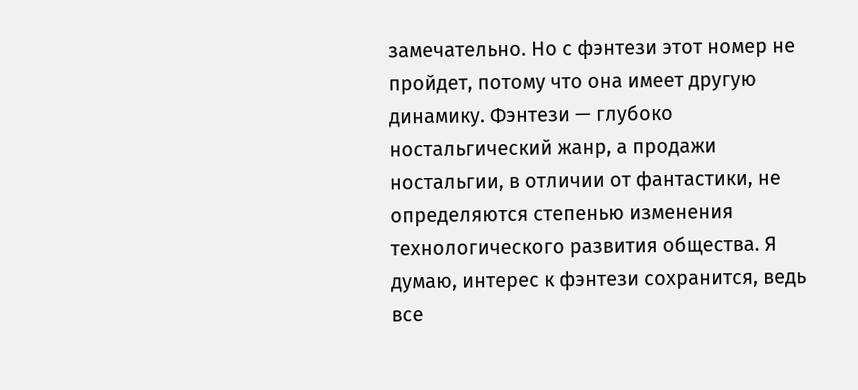замечательно. Но с фэнтези этот номер не пройдет, потому что она имеет другую динамику. Фэнтези — глубоко ностальгический жанр, а продажи ностальгии, в отличии от фантастики, не определяются степенью изменения технологического развития общества. Я думаю, интерес к фэнтези сохранится, ведь все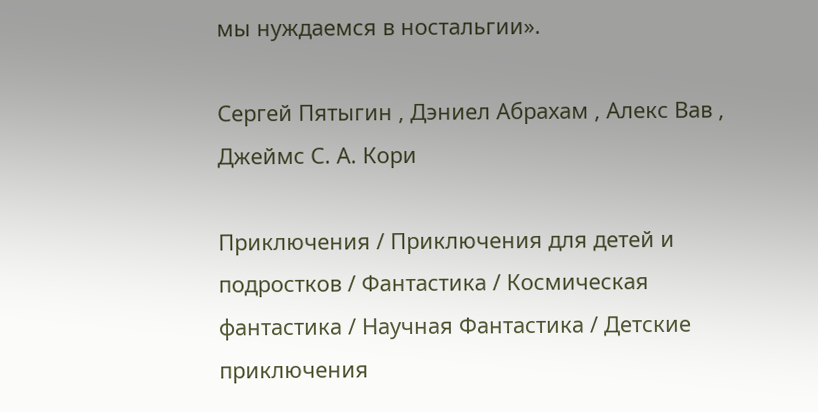мы нуждаемся в ностальгии».

Сергей Пятыгин , Дэниел Абрахам , Алекс Вав , Джеймс С. А. Кори

Приключения / Приключения для детей и подростков / Фантастика / Космическая фантастика / Научная Фантастика / Детские приключения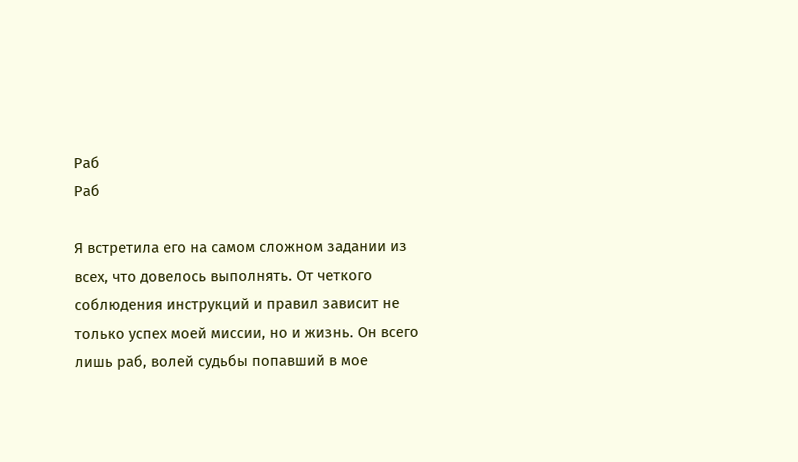Раб
Раб

Я встретила его на самом сложном задании из всех, что довелось выполнять. От четкого соблюдения инструкций и правил зависит не только успех моей миссии, но и жизнь. Он всего лишь раб, волей судьбы попавший в мое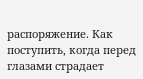распоряжение. Как поступить, когда перед глазами страдает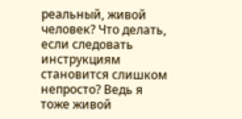реальный, живой человек? Что делать, если следовать инструкциям становится слишком непросто? Ведь я тоже живой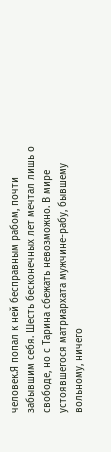человек.Я попал к ней бесправным рабом, почти забывшим себя. Шесть бесконечных лет мечтал лишь о свободе, но с Тарина сбежать невозможно. В мире устоявшегося матриархата мужчине-рабу, бывшему вольному, ничего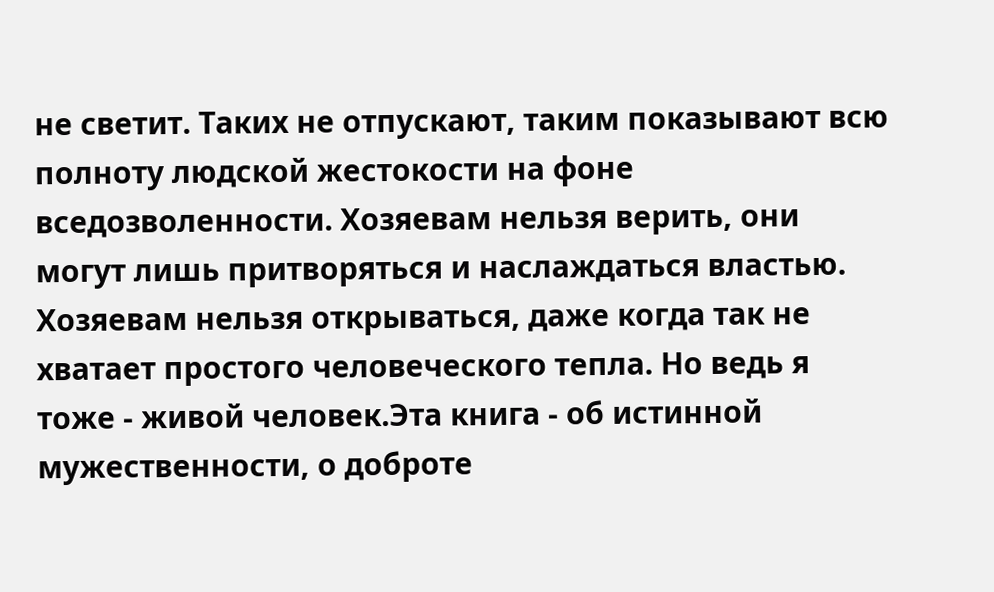не светит. Таких не отпускают, таким показывают всю полноту людской жестокости на фоне вседозволенности. Хозяевам нельзя верить, они могут лишь притворяться и наслаждаться властью. Хозяевам нельзя открываться, даже когда так не хватает простого человеческого тепла. Но ведь я тоже - живой человек.Эта книга - об истинной мужественности, о доброте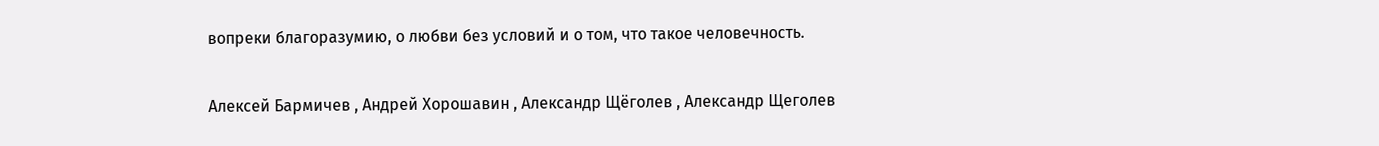вопреки благоразумию, о любви без условий и о том, что такое человечность.

Алексей Бармичев , Андрей Хорошавин , Александр Щёголев , Александр Щеголев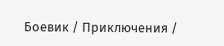Боевик / Приключения /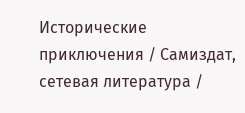Исторические приключения / Самиздат, сетевая литература /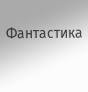Фантастика